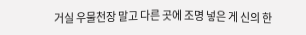거실 우물천장 말고 다른 곳에 조명 넣은 게 신의 한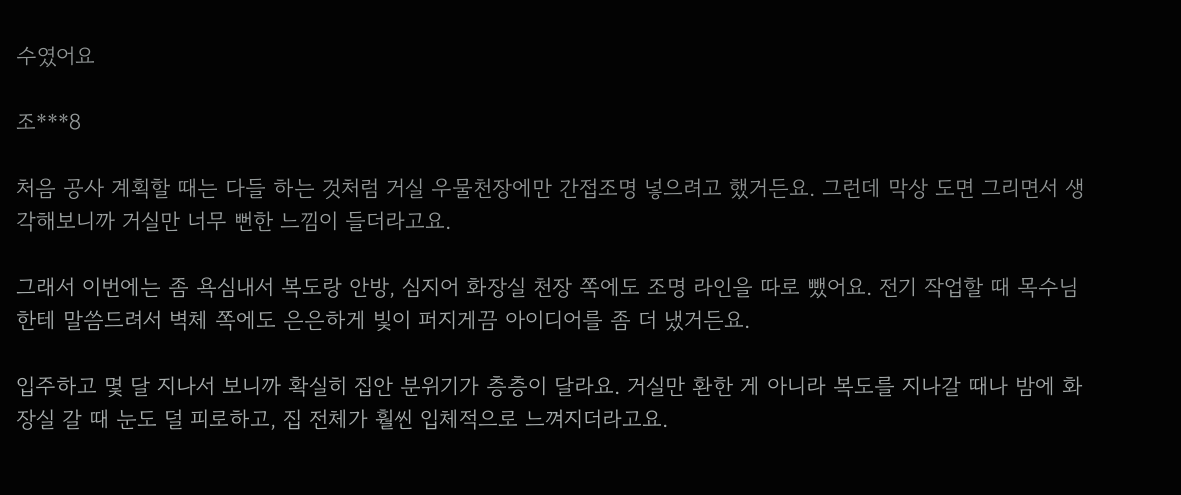수였어요

조***8

처음 공사 계획할 때는 다들 하는 것처럼 거실 우물천장에만 간접조명 넣으려고 했거든요. 그런데 막상 도면 그리면서 생각해보니까 거실만 너무 뻔한 느낌이 들더라고요.

그래서 이번에는 좀 욕심내서 복도랑 안방, 심지어 화장실 천장 쪽에도 조명 라인을 따로 뺐어요. 전기 작업할 때 목수님한테 말씀드려서 벽체 쪽에도 은은하게 빛이 퍼지게끔 아이디어를 좀 더 냈거든요.

입주하고 몇 달 지나서 보니까 확실히 집안 분위기가 층층이 달라요. 거실만 환한 게 아니라 복도를 지나갈 때나 밤에 화장실 갈 때 눈도 덜 피로하고, 집 전체가 훨씬 입체적으로 느껴지더라고요.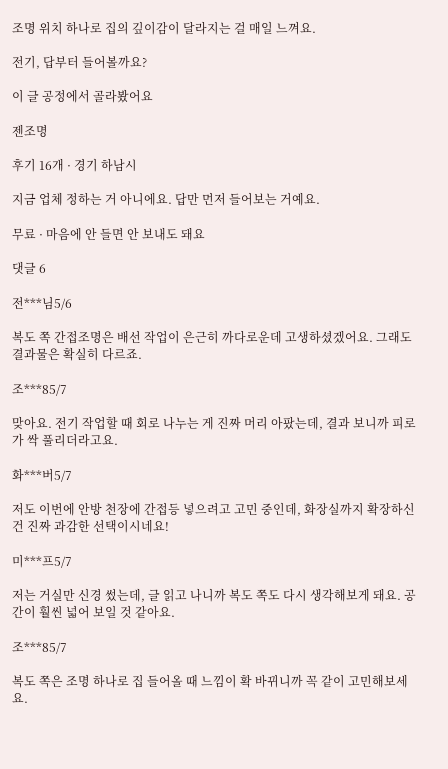조명 위치 하나로 집의 깊이감이 달라지는 걸 매일 느껴요.

전기, 답부터 들어볼까요?

이 글 공정에서 골라봤어요

젠조명

후기 16개 · 경기 하남시

지금 업체 정하는 거 아니에요. 답만 먼저 들어보는 거예요.

무료 · 마음에 안 들면 안 보내도 돼요

댓글 6

전***님5/6

복도 쪽 간접조명은 배선 작업이 은근히 까다로운데 고생하셨겠어요. 그래도 결과물은 확실히 다르죠.

조***85/7

맞아요. 전기 작업할 때 회로 나누는 게 진짜 머리 아팠는데, 결과 보니까 피로가 싹 풀리더라고요.

화***버5/7

저도 이번에 안방 천장에 간접등 넣으려고 고민 중인데, 화장실까지 확장하신 건 진짜 과감한 선택이시네요!

미***프5/7

저는 거실만 신경 썼는데, 글 읽고 나니까 복도 쪽도 다시 생각해보게 돼요. 공간이 훨씬 넓어 보일 것 같아요.

조***85/7

복도 쪽은 조명 하나로 집 들어올 때 느낌이 확 바뀌니까 꼭 같이 고민해보세요.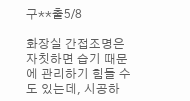구**출5/8

화장실 간접조명은 자칫하면 습기 때문에 관리하기 힘들 수도 있는데, 시공하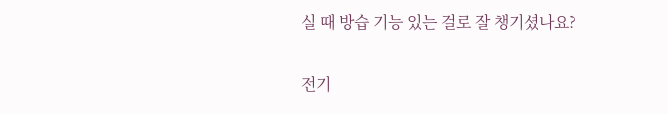실 때 방습 기능 있는 걸로 잘 챙기셨나요?

전기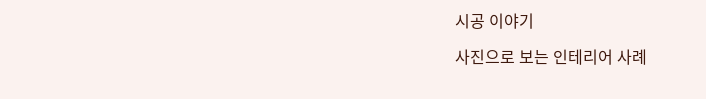시공 이야기

사진으로 보는 인테리어 사례